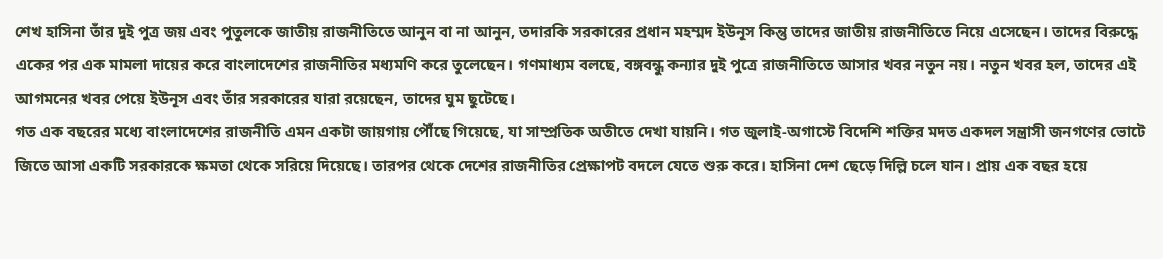শেখ হাসিনা তাঁর দুই পুত্র জয় এবং পুতুলকে জাতীয় রাজনীতিতে আনুন বা না আনুন, তদারকি সরকারের প্রধান মহম্মদ ইউনূস কিন্তু তাদের জাতীয় রাজনীতিতে নিয়ে এসেছেন। তাদের বিরুদ্ধে একের পর এক মামলা দায়ের করে বাংলাদেশের রাজনীতির মধ্যমণি করে তুলেছেন। গণমাধ্যম বলছে, বঙ্গবন্ধু কন্যার দুই পুত্রে রাজনীতিতে আসার খবর নতুন নয়। নতুন খবর হল, তাদের এই আগমনের খবর পেয়ে ইউনূস এবং তাঁর সরকারের যারা রয়েছেন, তাদের ঘুম ছুটেছে।
গত এক বছরের মধ্যে বাংলাদেশের রাজনীতি এমন একটা জায়গায় পৌঁছে গিয়েছে, যা সাম্প্রতিক অতীতে দেখা যায়নি। গত জুলাই-অগাস্টে বিদেশি শক্তির মদত একদল সন্ত্রাসী জনগণের ভোটে জিতে আসা একটি সরকারকে ক্ষমতা থেকে সরিয়ে দিয়েছে। তারপর থেকে দেশের রাজনীতির প্রেক্ষাপট বদলে যেতে শুরু করে। হাসিনা দেশ ছেড়ে দিল্লি চলে যান। প্রায় এক বছর হয়ে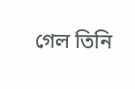গেল তিনি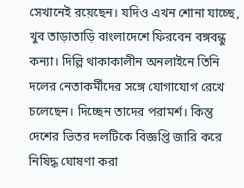সেখানেই রয়েছেন। যদিও এখন শোনা যাচ্ছে, খুব তাড়াতাড়ি বাংলাদেশে ফিরবেন বঙ্গবন্ধু কন্যা। দিল্লি থাকাকালীন অনলাইনে তিনি দলের নেতাকর্মীদের সঙ্গে যোগাযোগ রেখে চলেছেন। দিচ্ছেন তাদের পরামর্শ। কিন্তু দেশের ভিতর দলটিকে বিজ্ঞপ্তি জারি করে নিষিদ্ধ ঘোষণা করা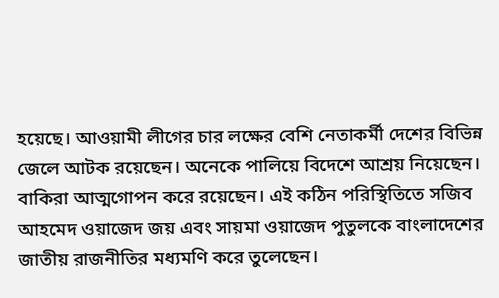হয়েছে। আওয়ামী লীগের চার লক্ষের বেশি নেতাকর্মী দেশের বিভিন্ন জেলে আটক রয়েছেন। অনেকে পালিয়ে বিদেশে আশ্রয় নিয়েছেন। বাকিরা আত্মগোপন করে রয়েছেন। এই কঠিন পরিস্থিতিতে সজিব আহমেদ ওয়াজেদ জয় এবং সায়মা ওয়াজেদ পুতুলকে বাংলাদেশের জাতীয় রাজনীতির মধ্যমণি করে তুলেছেন।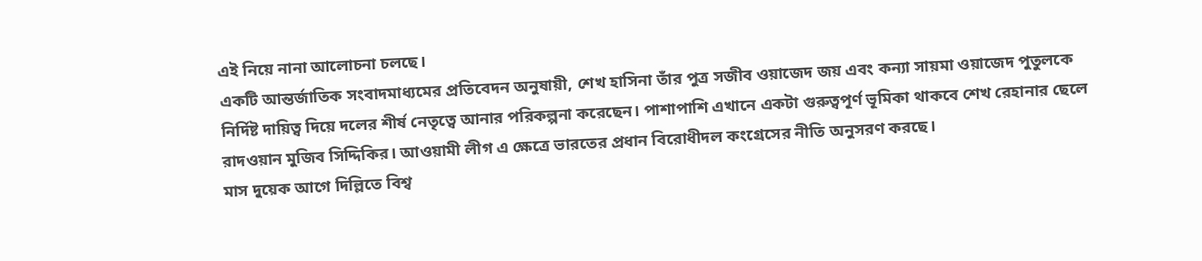এই নিয়ে নানা আলোচনা চলছে।
একটি আন্তর্জাতিক সংবাদমাধ্যমের প্রতিবেদন অনুষায়ী, শেখ হাসিনা তাঁর পুত্র সজীব ওয়াজেদ জয় এবং কন্যা সায়মা ওয়াজেদ পুতুলকে নির্দিষ্ট দায়িত্ব দিয়ে দলের শীর্ষ নেতৃত্বে আনার পরিকল্পনা করেছেন। পাশাপাশি এখানে একটা গুরুত্বপূর্ণ ভূমিকা থাকবে শেখ রেহানার ছেলে রাদওয়ান মুজিব সিদ্দিকির। আওয়ামী লীগ এ ক্ষেত্রে ভারতের প্রধান বিরোধীদল কংগ্রেসের নীতি অনুসরণ করছে।
মাস দুয়েক আগে দিল্লিতে বিশ্ব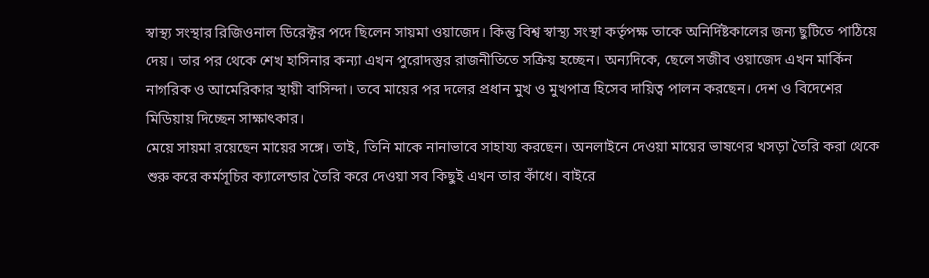স্বাস্থ্য সংস্থার রিজিওনাল ডিরেক্টর পদে ছিলেন সায়মা ওয়াজেদ। কিন্তু বিশ্ব স্বাস্থ্য সংস্থা কর্তৃপক্ষ তাকে অনির্দিষ্টকালের জন্য ছুটিতে পাঠিয়ে দেয়। তার পর থেকে শেখ হাসিনার কন্যা এখন পুরোদস্তুর রাজনীতিতে সক্রিয় হচ্ছেন। অন্যদিকে, ছেলে সজীব ওয়াজেদ এখন মার্কিন নাগরিক ও আমেরিকার স্থায়ী বাসিন্দা। তবে মায়ের পর দলের প্রধান মুখ ও মুখপাত্র হিসেব দায়িত্ব পালন করছেন। দেশ ও বিদেশের মিডিয়ায় দিচ্ছেন সাক্ষাৎকার।
মেয়ে সায়মা রয়েছেন মায়ের সঙ্গে। তাই, তিনি মাকে নানাভাবে সাহায্য করছেন। অনলাইনে দেওয়া মায়ের ভাষণের খসড়া তৈরি করা থেকে শুরু করে কর্মসূচির ক্যালেন্ডার তৈরি করে দেওয়া সব কিছুই এখন তার কাঁধে। বাইরে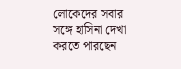লোকেদের সবার সঙ্গে হাসিনা দেখা করতে পারছেন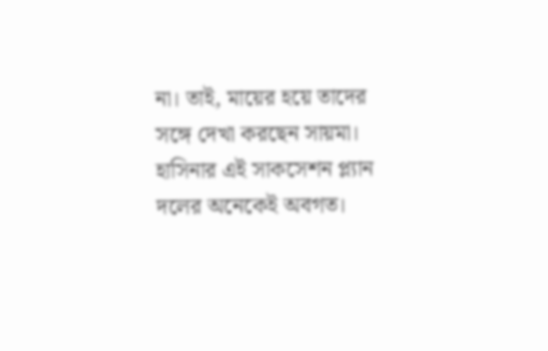না। তাই, মায়ের হয়ে তাদের সঙ্গে দেখা করছেন সায়মা।
হাসিনার এই সাকসেশন প্ল্যান দলের অনেকেই অবগত।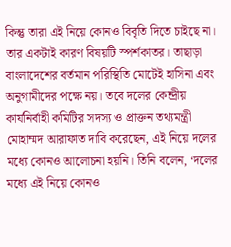কিন্তু তারা এই নিয়ে কোনও বিবৃতি দিতে চাইছে না। তার একটাই কারণ বিষয়টি স্পর্শকাতর। তাছাড়া বাংলাদেশের বর্তমান পরিস্থিতি মোটেই হাসিনা এবং অনুগামীদের পক্ষে নয়। তবে দলের কেন্দ্রীয় কার্যনির্বাহী কমিটির সদস্য ও প্রাক্তন তথ্যমন্ত্রী মোহাম্মদ আরাফাত দাবি করেছেন, এই নিয়ে দলের মধ্যে কোনও আলোচনা হয়নি। তিনি বলেন, ‘দলের মধ্যে এই নিয়ে কোনও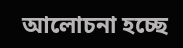আলোচনা হচ্ছে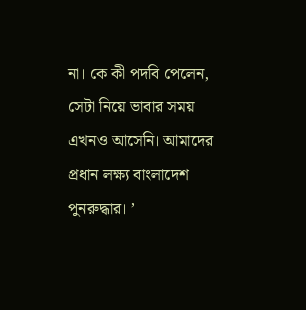না। কে কী পদবি পেলেন, সেটা নিয়ে ভাবার সময় এখনও আসেনি। আমাদের প্রধান লক্ষ্য বাংলাদেশ পুনরুদ্ধার। ’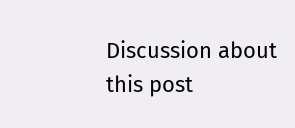Discussion about this post